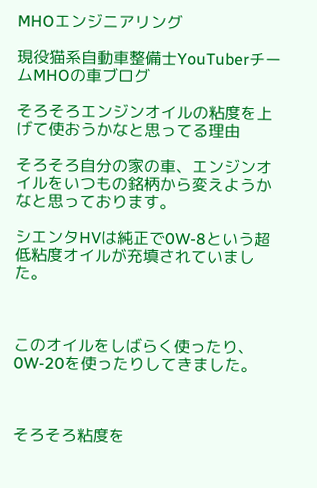MHOエンジニアリング

現役猫系自動車整備士YouTuberチームMHOの車ブログ

そろそろエンジンオイルの粘度を上げて使おうかなと思ってる理由

そろそろ自分の家の車、エンジンオイルをいつもの銘柄から変えようかなと思っております。

シエンタHVは純正で0W-8という超低粘度オイルが充填されていました。



このオイルをしばらく使ったり、0W-20を使ったりしてきました。



そろそろ粘度を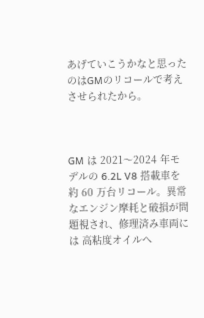あげていこうかなと思ったのはGMのリコールで考えさせられたから。



GM は 2021〜2024 年モデルの 6.2L V8 搭載車を約 60 万台リコール。異常なエンジン摩耗と破損が問題視され、修理済み車両には 高粘度オイルへ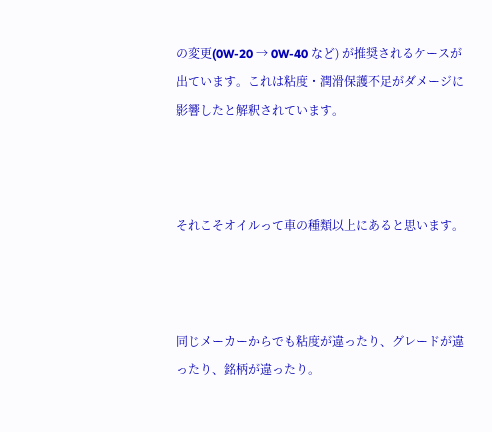の変更(0W-20 → 0W-40 など) が推奨されるケースが出ています。これは粘度・潤滑保護不足がダメージに影響したと解釈されています。



それこそオイルって車の種類以上にあると思います。



同じメーカーからでも粘度が違ったり、グレードが違ったり、銘柄が違ったり。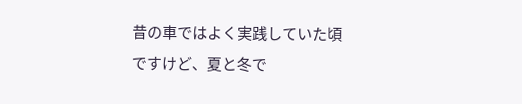昔の車ではよく実践していた頃ですけど、夏と冬で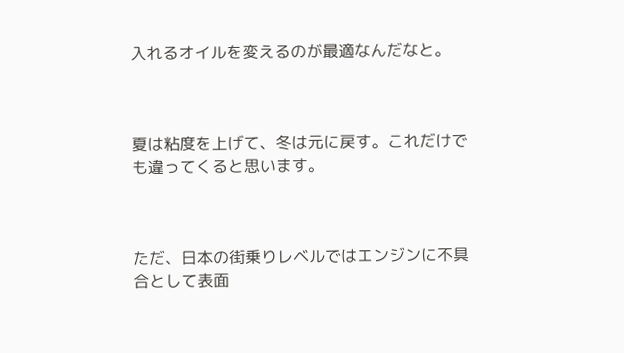入れるオイルを変えるのが最適なんだなと。



夏は粘度を上げて、冬は元に戻す。これだけでも違ってくると思います。



ただ、日本の街乗りレベルではエンジンに不具合として表面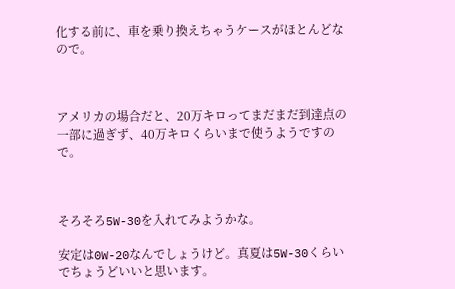化する前に、車を乗り換えちゃうケースがほとんどなので。



アメリカの場合だと、20万キロってまだまだ到達点の一部に過ぎず、40万キロくらいまで使うようですので。



そろそろ5W-30を入れてみようかな。

安定は0W-20なんでしょうけど。真夏は5W-30くらいでちょうどいいと思います。